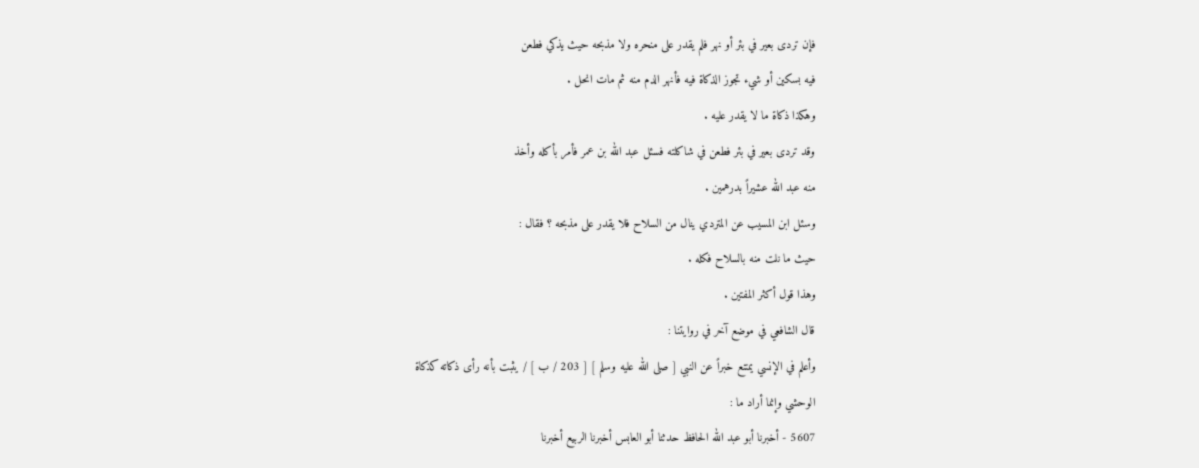فإن تردى بعير في بئر أو نهر فلم يقدر على منحره ولا مذبحه حيث يذكي فطعن
فيه بسكين أو شيء تجوز الذكاة فيه فأنهر الدم منه ثم مات انحل .
وهكذا ذكاة ما لا يقدر عليه .
وقد تردى بعير في بئر فطعن في شاكلته فسئل عبد الله بن عمر فأمر بأكله وأخذ
منه عبد الله عشيراً بدرهمين .
وسئل ابن المسيب عن المتردي ينال من السلاح فلا يقدر على مذبحه ؟ فقال :
حيث ما نلت منه بالسلاح فكله .
وهذا قول أكثر المفتين .
قال الشافعي في موضع آخر في روايتنا :
وأعلم في الإنسي يمتنع خبراً عن النبي [ صلى الله عليه وسلم ] [ 203 / ب ] / يثبت بأنه رأى ذكاته كذكاة
الوحشي وإنما أراد ما :
5607 - أخبرنا أبو عبد الله الحافظ حدثنا أبو العابس أخبرنا الربيع أخبرنا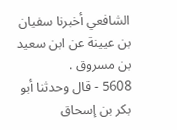الشافعي أخبرنا سفيان بن عيينة عن ابن سعيد بن مسروق .
5608 - قال وحدثنا أبو بكر بن إسحاق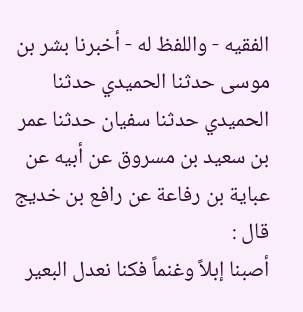الفقيه - واللفظ له - أخبرنا بشر بن
موسى حدثنا الحميدي حدثنا الحميدي حدثنا سفيان حدثنا عمر بن سعيد بن مسروق عن أبيه عن
عباية بن رفاعة عن رافع بن خديج قال :
أصبنا إبلاً وغنماً فكنا نعدل البعير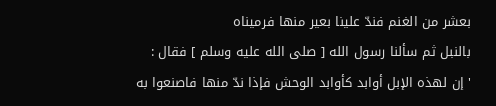بعشر من الغنم فندّ علينا بعير منها فرميناه
بالنبل ثم سألنا رسول الله [ صلى الله عليه وسلم ] فقال :
' إن لهذه الإبل أوابد كأوابد الوحش فإذا ندّ منها فاصنعوا به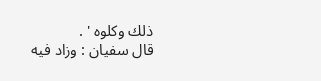ذلك وكلوه ' .
قال سفيان : وزاد فيه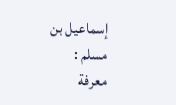إسماعيل بن مسلم :
معرفة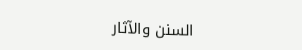السنن والآثار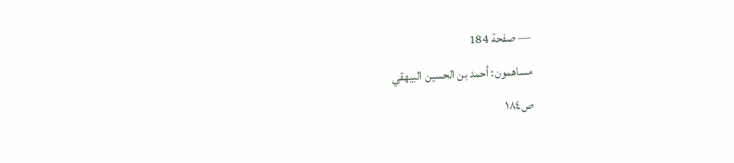— صفحة 184
مساهمون: أحمد بن الحسين البيهقي
ص١٨٤